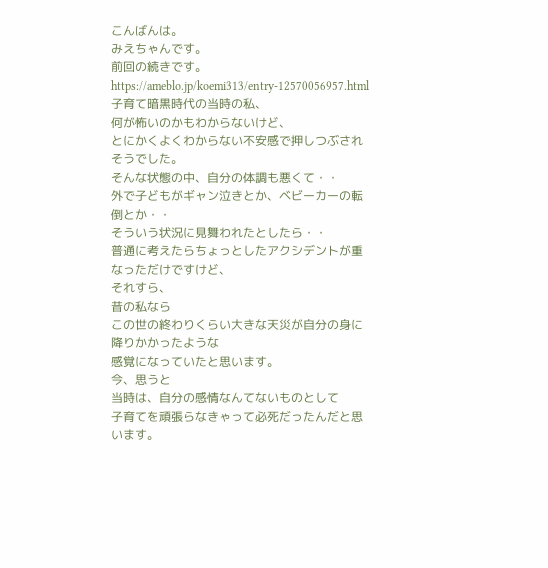こんばんは。
みえちゃんです。
前回の続きです。
https://ameblo.jp/koemi313/entry-12570056957.html
子育て暗黒時代の当時の私、
何が怖いのかもわからないけど、
とにかくよくわからない不安感で押しつぶされそうでした。
そんな状態の中、自分の体調も悪くて・・
外で子どもがギャン泣きとか、ベビーカーの転倒とか・・
そういう状況に見舞われたとしたら・・
普通に考えたらちょっとしたアクシデントが重なっただけですけど、
それすら、
昔の私なら
この世の終わりくらい大きな天災が自分の身に降りかかったような
感覚になっていたと思います。
今、思うと
当時は、自分の感情なんてないものとして
子育てを頑張らなきゃって必死だったんだと思います。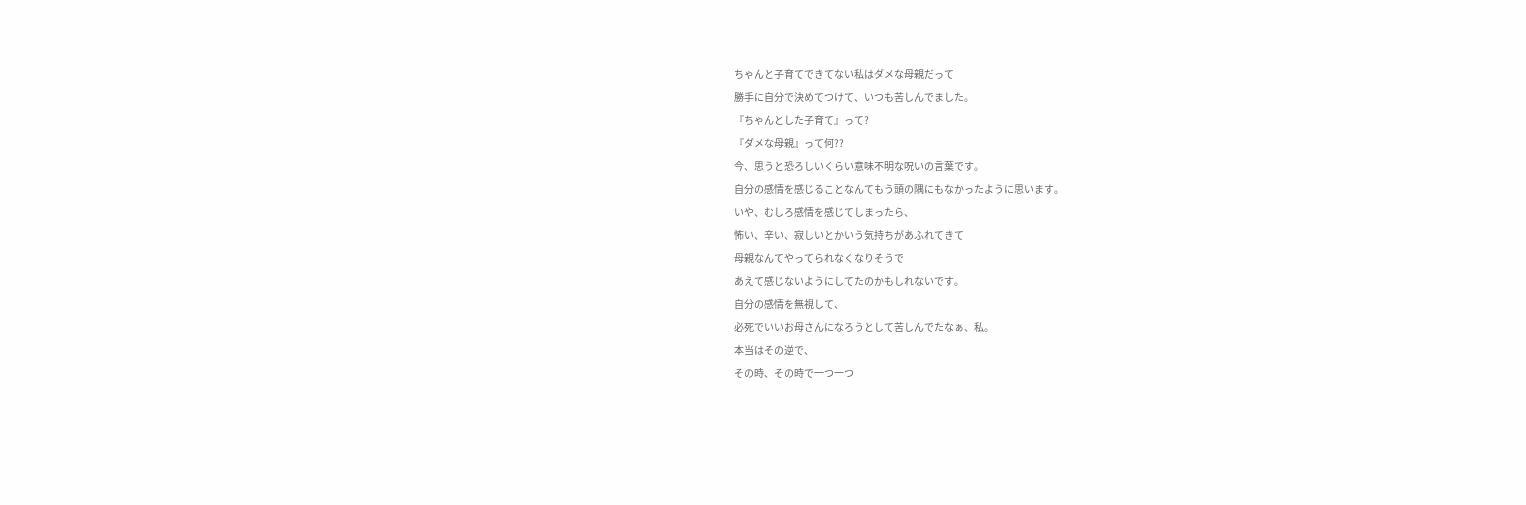ちゃんと子育てできてない私はダメな母親だって
勝手に自分で決めてつけて、いつも苦しんでました。
『ちゃんとした子育て』って?
『ダメな母親』って何??
今、思うと恐ろしいくらい意味不明な呪いの言葉です。
自分の感情を感じることなんてもう頭の隅にもなかったように思います。
いや、むしろ感情を感じてしまったら、
怖い、辛い、寂しいとかいう気持ちがあふれてきて
母親なんてやってられなくなりそうで
あえて感じないようにしてたのかもしれないです。
自分の感情を無視して、
必死でいいお母さんになろうとして苦しんでたなぁ、私。
本当はその逆で、
その時、その時で一つ一つ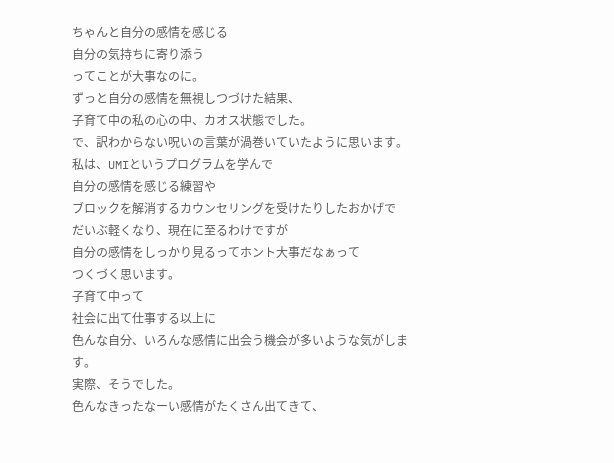ちゃんと自分の感情を感じる
自分の気持ちに寄り添う
ってことが大事なのに。
ずっと自分の感情を無視しつづけた結果、
子育て中の私の心の中、カオス状態でした。
で、訳わからない呪いの言葉が渦巻いていたように思います。
私は、UMIというプログラムを学んで
自分の感情を感じる練習や
ブロックを解消するカウンセリングを受けたりしたおかげで
だいぶ軽くなり、現在に至るわけですが
自分の感情をしっかり見るってホント大事だなぁって
つくづく思います。
子育て中って
社会に出て仕事する以上に
色んな自分、いろんな感情に出会う機会が多いような気がします。
実際、そうでした。
色んなきったなーい感情がたくさん出てきて、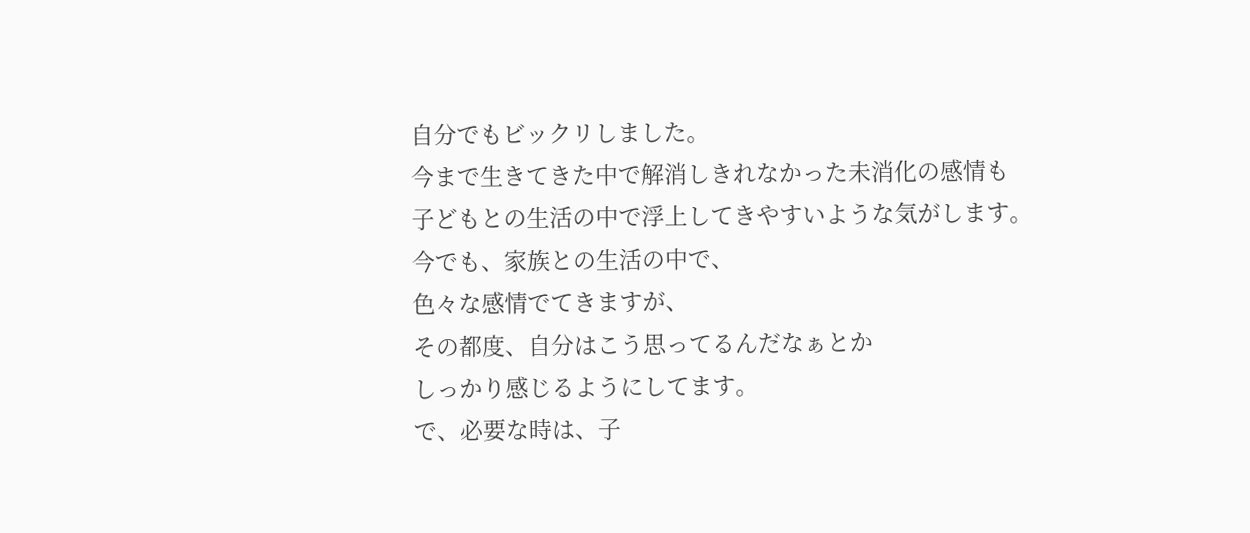自分でもビックリしました。
今まで生きてきた中で解消しきれなかった未消化の感情も
子どもとの生活の中で浮上してきやすいような気がします。
今でも、家族との生活の中で、
色々な感情でてきますが、
その都度、自分はこう思ってるんだなぁとか
しっかり感じるようにしてます。
で、必要な時は、子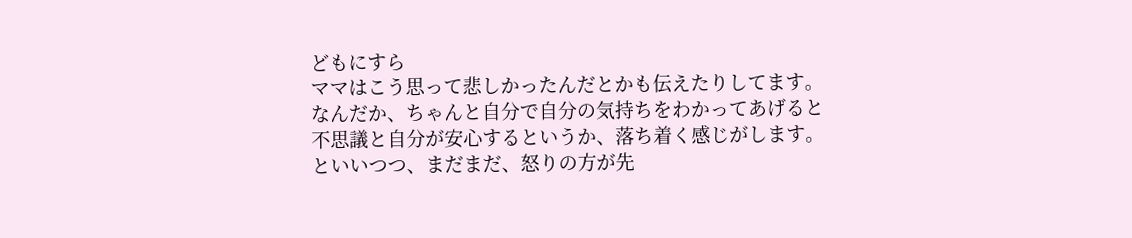どもにすら
ママはこう思って悲しかったんだとかも伝えたりしてます。
なんだか、ちゃんと自分で自分の気持ちをわかってあげると
不思議と自分が安心するというか、落ち着く感じがします。
といいつつ、まだまだ、怒りの方が先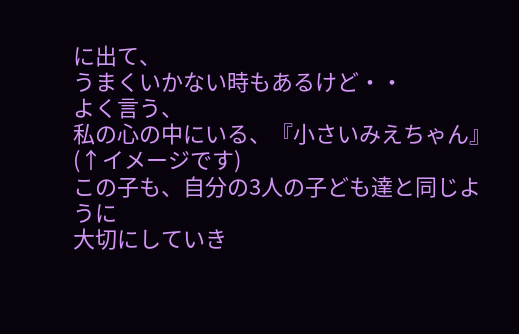に出て、
うまくいかない時もあるけど・・
よく言う、
私の心の中にいる、『小さいみえちゃん』
(↑イメージです)
この子も、自分の3人の子ども達と同じように
大切にしていき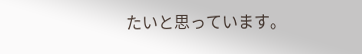たいと思っています。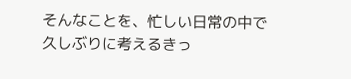そんなことを、忙しい日常の中で
久しぶりに考えるきっ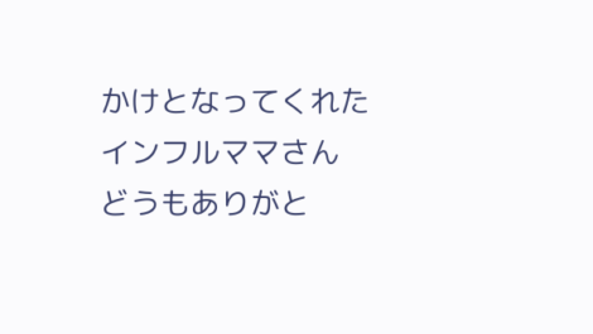かけとなってくれた
インフルママさん
どうもありがと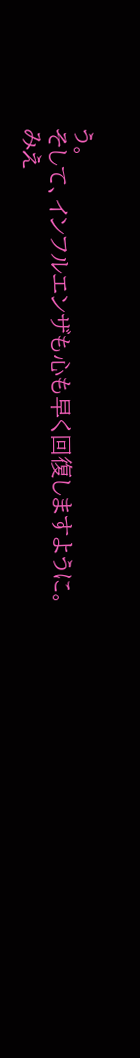う。
そして、インフルエンザも心も早く回復しますように。
みえ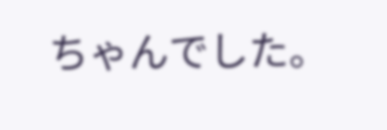ちゃんでした。